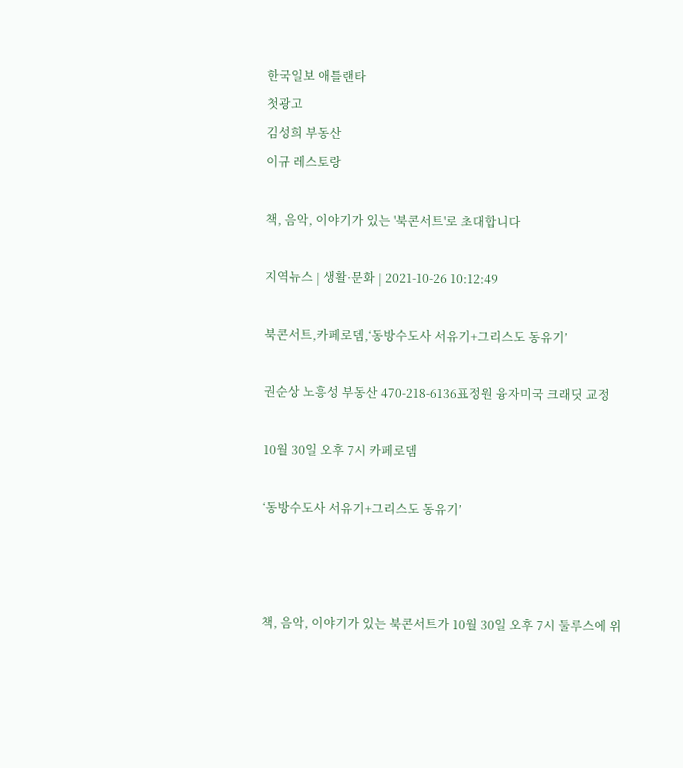한국일보 애틀랜타
첫광고
김성희 부동산
이규 레스토랑

책, 음악, 이야기가 있는 '북콘서트'로 초대합니다

지역뉴스 | 생활·문화 | 2021-10-26 10:12:49

북콘서트,카페로뎀,‘동방수도사 서유기+그리스도 동유기’

권순상 노흥성 부동산 470-218-6136표정원 융자미국 크래딧 교정

10월 30일 오후 7시 카페로뎀

‘동방수도사 서유기+그리스도 동유기’



책, 음악, 이야기가 있는 북콘서트가 10월 30일 오후 7시 둘루스에 위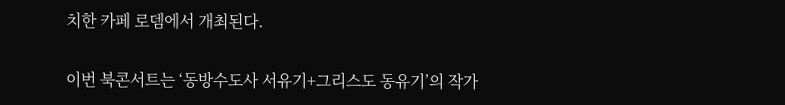치한 카페 로뎀에서 개최된다.

이번 북콘서트는 ‘동방수도사 서유기+그리스도 동유기’의 작가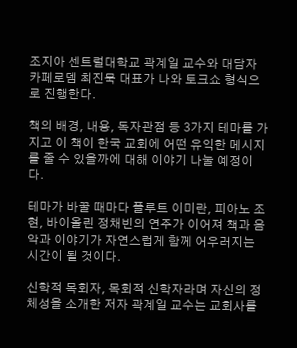조지아 센트럴대학교 곽계일 교수와 대담자 카페로뎀 최진묵 대표가 나와 토크쇼 형식으로 진행한다.

책의 배경, 내용, 독자관점 등 3가지 테마를 가지고 이 책이 한국 교회에 어떤 유익한 메시지를 줄 수 있을까에 대해 이야기 나눌 예정이다.

테마가 바꿀 때마다 플루트 이미란, 피아노 조현, 바이올린 정채빈의 연주가 이어져 책과 음악과 이야기가 자연스럽게 함께 어우러지는 시간이 될 것이다.

신학적 목회자, 목회적 신학자라며 자신의 정체성을 소개한 저자 곽계일 교수는 교회사를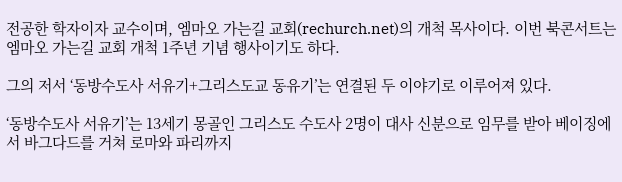전공한 학자이자 교수이며, 엠마오 가는길 교회(rechurch.net)의 개척 목사이다. 이번 북콘서트는 엠마오 가는길 교회 개척 1주년 기념 행사이기도 하다.

그의 저서 ‘동방수도사 서유기+그리스도교 동유기’는 연결된 두 이야기로 이루어져 있다.

‘동방수도사 서유기’는 13세기 몽골인 그리스도 수도사 2명이 대사 신분으로 임무를 받아 베이징에서 바그다드를 거쳐 로마와 파리까지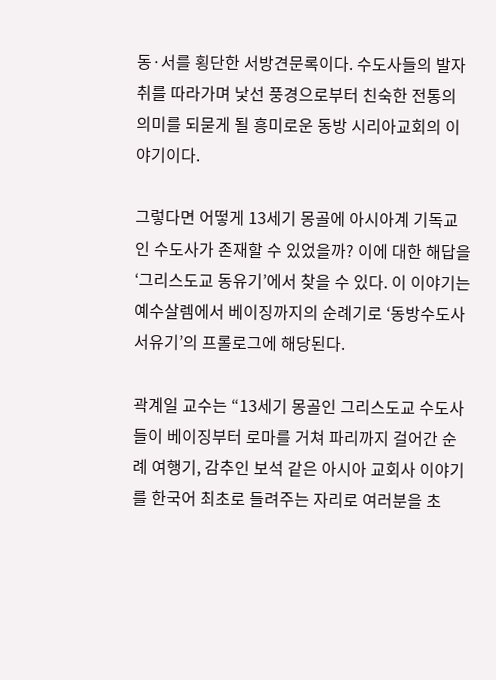동·서를 횡단한 서방견문록이다. 수도사들의 발자취를 따라가며 낯선 풍경으로부터 친숙한 전통의 의미를 되묻게 될 흥미로운 동방 시리아교회의 이야기이다.

그렇다면 어떻게 13세기 몽골에 아시아계 기독교인 수도사가 존재할 수 있었을까? 이에 대한 해답을 ‘그리스도교 동유기’에서 찾을 수 있다. 이 이야기는 예수살렘에서 베이징까지의 순례기로 ‘동방수도사 서유기’의 프롤로그에 해당된다.

곽계일 교수는 “13세기 몽골인 그리스도교 수도사들이 베이징부터 로마를 거쳐 파리까지 걸어간 순례 여행기, 감추인 보석 같은 아시아 교회사 이야기를 한국어 최초로 들려주는 자리로 여러분을 초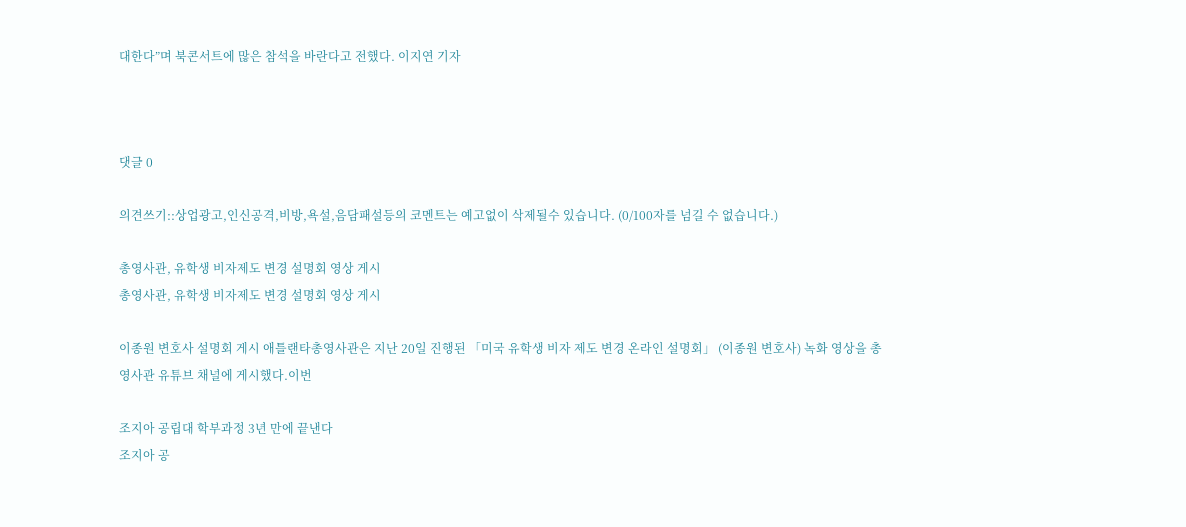대한다”며 북콘서트에 많은 참석을 바란다고 전했다. 이지연 기자



댓글 0

의견쓰기::상업광고,인신공격,비방,욕설,음담패설등의 코멘트는 예고없이 삭제될수 있습니다. (0/100자를 넘길 수 없습니다.)

총영사관, 유학생 비자제도 변경 설명회 영상 게시
총영사관, 유학생 비자제도 변경 설명회 영상 게시

이종원 변호사 설명회 게시 애틀랜타총영사관은 지난 20일 진행된 「미국 유학생 비자 제도 변경 온라인 설명회」 (이종원 변호사) 녹화 영상을 총영사관 유튜브 채널에 게시했다.이번

조지아 공립대 학부과정 3년 만에 끝낸다
조지아 공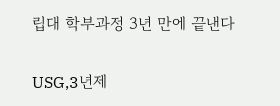립대 학부과정 3년 만에 끝낸다

USG,3년제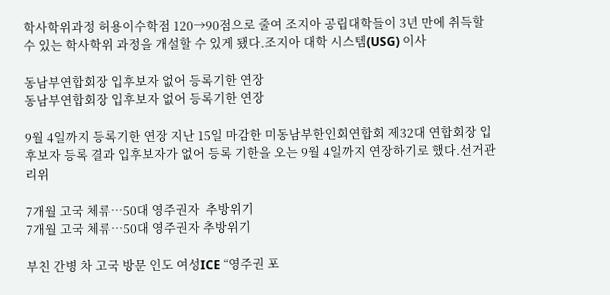학사학위과정 허용이수학점 120→90점으로 줄여 조지아 공립대학들이 3년 만에 취득할 수 있는 학사학위 과정을 개설할 수 있게 됐다.조지아 대학 시스템(USG) 이사

동남부연합회장 입후보자 없어 등록기한 연장
동남부연합회장 입후보자 없어 등록기한 연장

9월 4일까지 등록기한 연장 지난 15일 마감한 미동남부한인회연합회 제32대 연합회장 입후보자 등록 결과 입후보자가 없어 등록 기한을 오는 9월 4일까지 연장하기로 했다.선거관리위

7개월 고국 체류…50대 영주권자  추방위기
7개월 고국 체류…50대 영주권자 추방위기

부친 간병 차 고국 방문 인도 여성ICE “영주권 포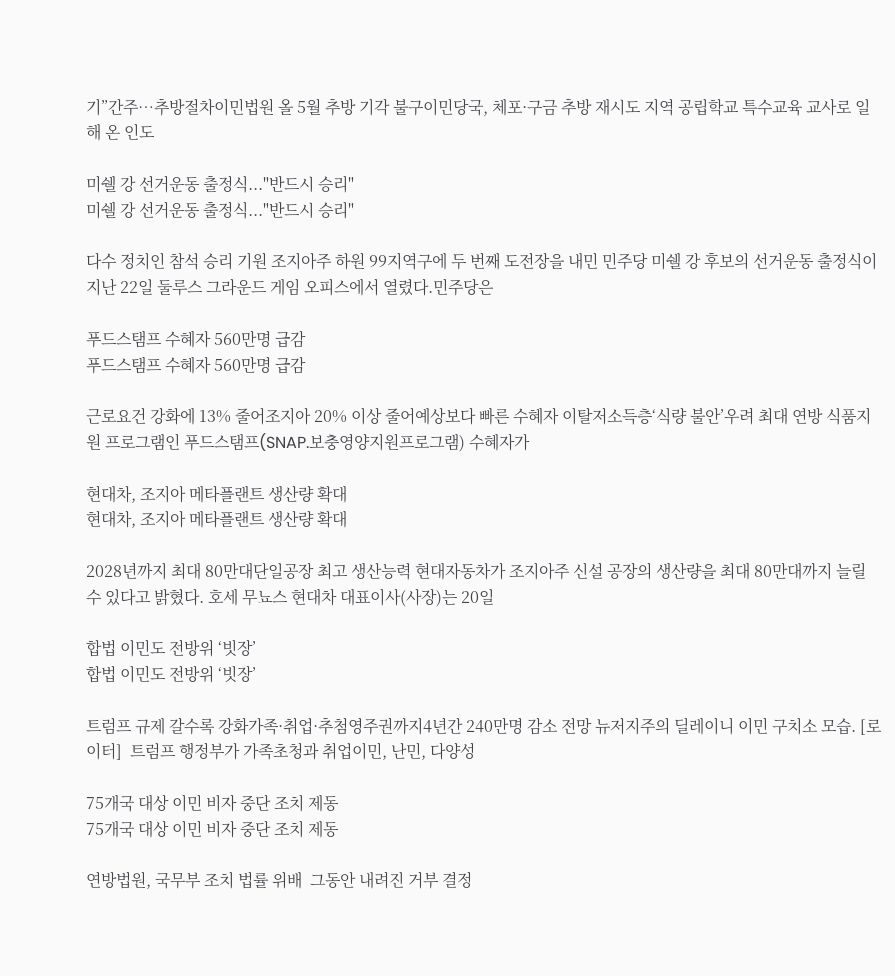기”간주…추방절차이민법원 올 5월 추방 기각 불구이민당국, 체포·구금 추방 재시도 지역 공립학교 특수교육 교사로 일해 온 인도

미쉘 강 선거운동 출정식..."반드시 승리"
미쉘 강 선거운동 출정식..."반드시 승리"

다수 정치인 참석 승리 기원 조지아주 하원 99지역구에 두 번째 도전장을 내민 민주당 미쉘 강 후보의 선거운동 출정식이 지난 22일 둘루스 그라운드 게임 오피스에서 열렸다.민주당은

푸드스탬프 수혜자 560만명 급감
푸드스탬프 수혜자 560만명 급감

근로요건 강화에 13% 줄어조지아 20% 이상 줄어예상보다 빠른 수혜자 이탈저소득층‘식량 불안’우려 최대 연방 식품지원 프로그램인 푸드스탬프(SNAP.보충영양지원프로그램) 수혜자가

현대차, 조지아 메타플랜트 생산량 확대
현대차, 조지아 메타플랜트 생산량 확대

2028년까지 최대 80만대단일공장 최고 생산능력 현대자동차가 조지아주 신설 공장의 생산량을 최대 80만대까지 늘릴 수 있다고 밝혔다. 호세 무뇨스 현대차 대표이사(사장)는 20일

합법 이민도 전방위 ‘빗장’
합법 이민도 전방위 ‘빗장’

트럼프 규제 갈수록 강화가족·취업·추첨영주권까지4년간 240만명 감소 전망 뉴저지주의 딜레이니 이민 구치소 모습. [로이터]  트럼프 행정부가 가족초청과 취업이민, 난민, 다양성

75개국 대상 이민 비자 중단 조치 제동
75개국 대상 이민 비자 중단 조치 제동

연방법원, 국무부 조치 법률 위배  그동안 내려진 거부 결정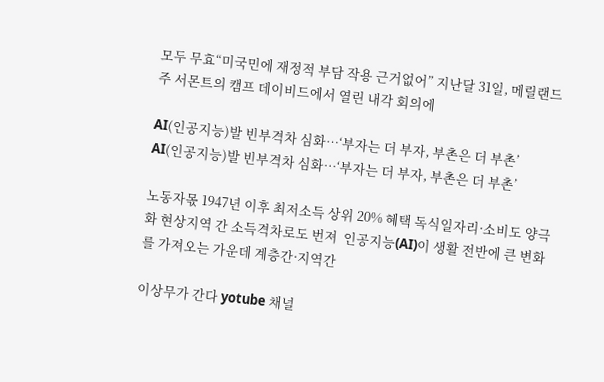모두 무효“미국민에 재정적 부담 작용 근거없어” 지난달 31일, 메릴랜드주 서몬트의 캠프 데이비드에서 열린 내각 회의에

AI(인공지능)발 빈부격차 심화…‘부자는 더 부자, 부촌은 더 부촌’
AI(인공지능)발 빈부격차 심화…‘부자는 더 부자, 부촌은 더 부촌’

노동자몫 1947년 이후 최저소득 상위 20% 혜택 독식일자리·소비도 양극화 현상지역 간 소득격차로도 번져  인공지능(AI)이 생활 전반에 큰 변화를 가져오는 가운데 계층간·지역간

이상무가 간다 yotube 채널